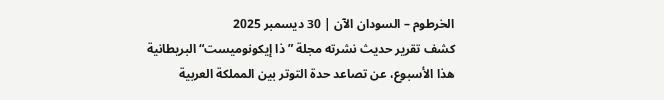الخرطوم – السودان الآن | 30 ديسمبر 2025
كشف تقرير حديث نشرته مجلة ”ذا إيكونوميست“ البريطانية هذا الأسبوع، عن تصاعد حدة التوتر بين المملكة العربية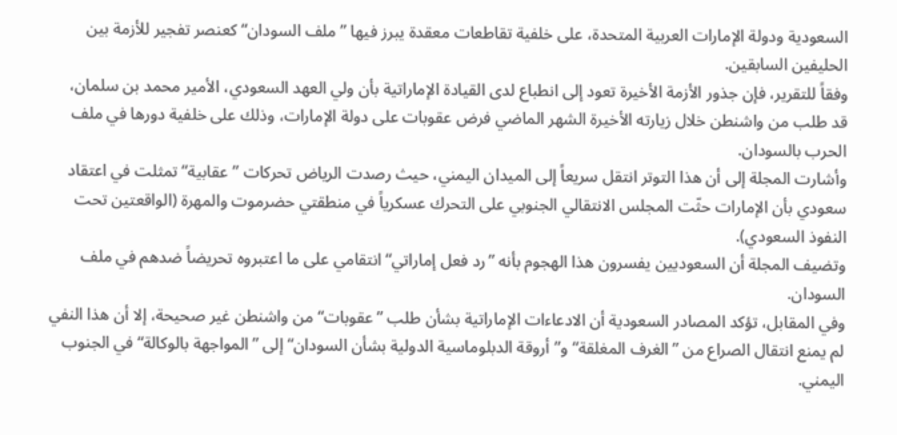السعودية ودولة الإمارات العربية المتحدة، على خلفية تقاطعات معقدة يبرز فيها ”ملف السودان“ كعنصر تفجير للأزمة بين الحليفين السابقين.
وفقاً للتقرير، فإن جذور الأزمة الأخيرة تعود إلى انطباع لدى القيادة الإماراتية بأن ولي العهد السعودي، الأمير محمد بن سلمان، قد طلب من واشنطن خلال زيارته الأخيرة الشهر الماضي فرض عقوبات على دولة الإمارات، وذلك على خلفية دورها في ملف الحرب بالسودان.
وأشارت المجلة إلى أن هذا التوتر انتقل سريعاً إلى الميدان اليمني، حيث رصدت الرياض تحركات ”عقابية“ تمثلت في اعتقاد سعودي بأن الإمارات حثّت المجلس الانتقالي الجنوبي على التحرك عسكرياً في منطقتي حضرموت والمهرة (الواقعتين تحت النفوذ السعودي).
وتضيف المجلة أن السعوديين يفسرون هذا الهجوم بأنه ”رد فعل إماراتي“ انتقامي على ما اعتبروه تحريضاً ضدهم في ملف السودان.
وفي المقابل، تؤكد المصادر السعودية أن الادعاءات الإماراتية بشأن طلب ”عقوبات“ من واشنطن غير صحيحة، إلا أن هذا النفي لم يمنع انتقال الصراع من ”الغرف المغلقة“ و”أروقة الدبلوماسية الدولية بشأن السودان“ إلى ”المواجهة بالوكالة“ في الجنوب اليمني.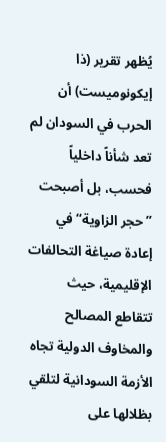يُظهر تقرير (ذا إيكونوميست) أن الحرب في السودان لم تعد شأناً داخلياً فحسب، بل أصبحت ”حجر الزاوية“ في إعادة صياغة التحالفات الإقليمية، حيث تتقاطع المصالح والمخاوف الدولية تجاه الأزمة السودانية لتلقي بظلالها على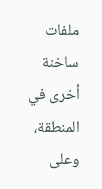ملفات ساخنة أخرى في المنطقة، وعلى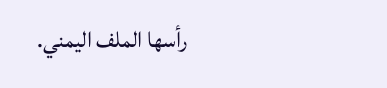رأسها الملف اليمني.